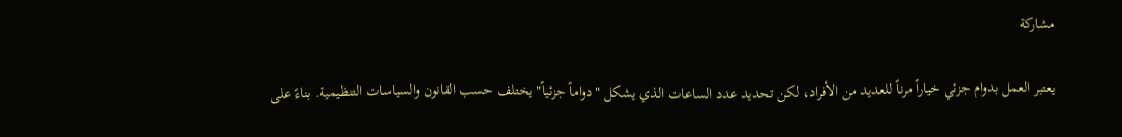مشاركة

يعتبر العمل بدوام جزئي خياراً مرناً للعديد من الأفراد، لكن تحديد عدد الساعات الذي يشكل "دواماً جزئياً" يختلف حسب القانون والسياسات التنظيمية. بناءً على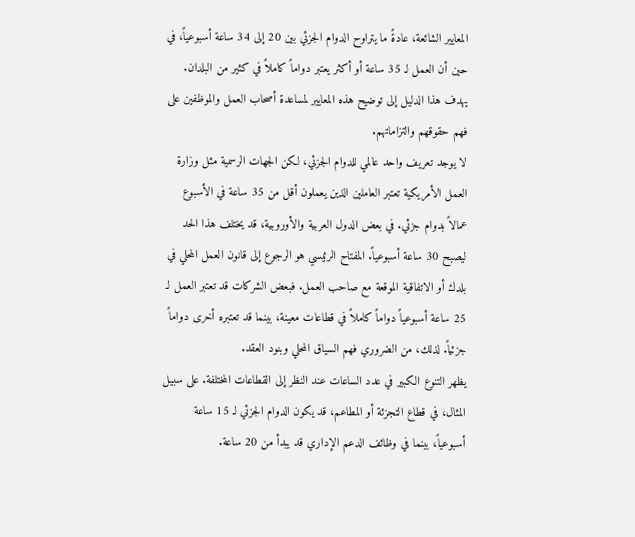المعايير الشائعة، عادةً ما يتراوح الدوام الجزئي بين 20 إلى 34 ساعة أسبوعياً، في حين أن العمل لـ 35 ساعة أو أكثر يعتبر دواماً كاملاً في كثير من البلدان. يهدف هذا الدليل إلى توضيح هذه المعايير لمساعدة أصحاب العمل والموظفين على فهم حقوقهم والتزاماتهم.
لا يوجد تعريف واحد عالمي للدوام الجزئي، لكن الجهات الرسمية مثل وزارة العمل الأمريكية تعتبر العاملين الذين يعملون أقل من 35 ساعة في الأسبوع عمالاً بدوام جزئي. في بعض الدول العربية والأوروبية، قد يختلف هذا الحد ليصبح 30 ساعة أسبوعياً. المفتاح الرئيسي هو الرجوع إلى قانون العمل المحلي في بلدك أو الاتفاقية الموقعة مع صاحب العمل. فبعض الشركات قد تعتبر العمل لـ 25 ساعة أسبوعياً دواماً كاملاً في قطاعات معينة، بينما قد تعتبره أخرى دواماً جزئياً. لذلك، من الضروري فهم السياق المحلي وبنود العقد.
يظهر التنوع الكبير في عدد الساعات عند النظر إلى القطاعات المختلفة. على سبيل المثال، في قطاع التجزئة أو المطاعم، قد يكون الدوام الجزئي لـ 15 ساعة أسبوعياً، بينما في وظائف الدعم الإداري قد يبدأ من 20 ساعة.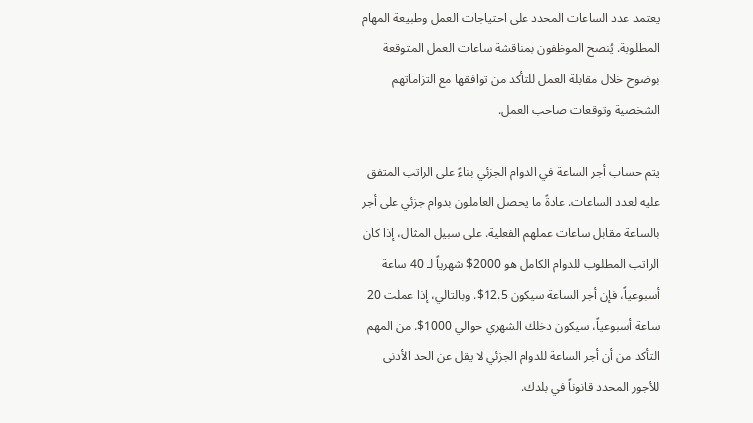يعتمد عدد الساعات المحدد على احتياجات العمل وطبيعة المهام المطلوبة. يُنصح الموظفون بمناقشة ساعات العمل المتوقعة بوضوح خلال مقابلة العمل للتأكد من توافقها مع التزاماتهم الشخصية وتوقعات صاحب العمل.

يتم حساب أجر الساعة في الدوام الجزئي بناءً على الراتب المتفق عليه لعدد الساعات. عادةً ما يحصل العاملون بدوام جزئي على أجر بالساعة مقابل ساعات عملهم الفعلية. على سبيل المثال، إذا كان الراتب المطلوب للدوام الكامل هو 2000$ شهرياً لـ 40 ساعة أسبوعياً، فإن أجر الساعة سيكون 12.5$. وبالتالي، إذا عملت 20 ساعة أسبوعياً، سيكون دخلك الشهري حوالي 1000$. من المهم التأكد من أن أجر الساعة للدوام الجزئي لا يقل عن الحد الأدنى للأجور المحدد قانوناً في بلدك.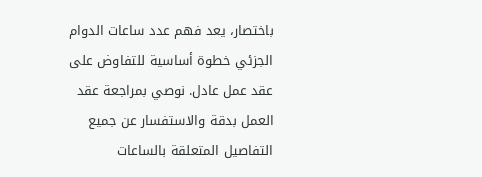باختصار، يعد فهم عدد ساعات الدوام الجزئي خطوة أساسية للتفاوض على عقد عمل عادل. نوصي بمراجعة عقد العمل بدقة والاستفسار عن جميع التفاصيل المتعلقة بالساعات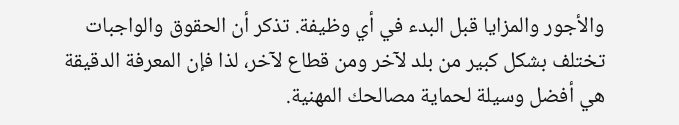والأجور والمزايا قبل البدء في أي وظيفة. تذكر أن الحقوق والواجبات تختلف بشكل كبير من بلد لآخر ومن قطاع لآخر، لذا فإن المعرفة الدقيقة هي أفضل وسيلة لحماية مصالحك المهنية.